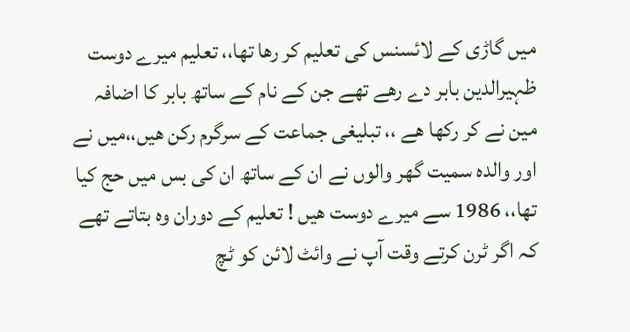میں گاڑی کے لائسنس کی تعلیم کر رھا تھا،، تعلیم میرے دوست ظہیرالدین بابر دے رھے تھے جن کے نام کے ساتھ بابر کا اضافہ مین نے کر رکھا ھے ،، تبلیغی جماعت کے سرگرم رکن ھیں،،میں نے اور والدہ سمیت گھر والوں نے ان کے ساتھ ان کی بس میں حج کیا تھا،، 1986 سے میرے دوست ھیں ! تعلیم کے دوران وہ بتاتے تھے کہ اگر ٹرن کرتے وقت آپ نے وائٹ لائن کو ٹچ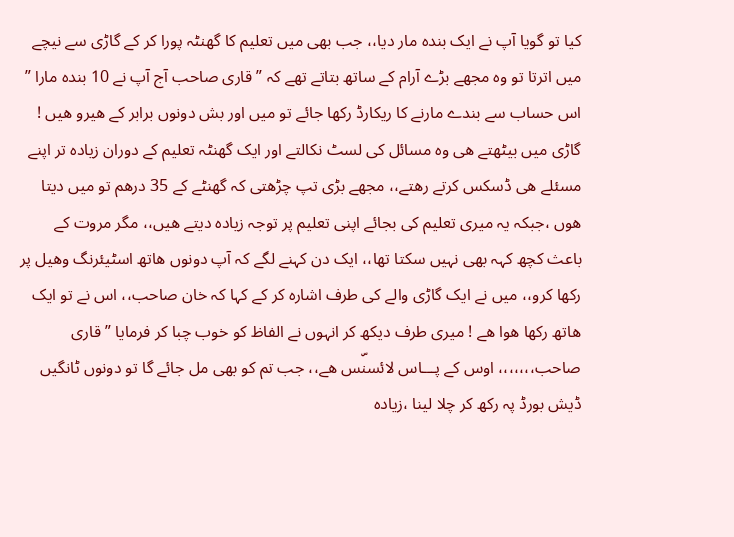کیا تو گویا آپ نے ایک بندہ مار دیا،، جب بھی میں تعلیم کا گھنٹہ پورا کر کے گاڑی سے نیچے میں اترتا تو وہ مجھے بڑے آرام کے ساتھ بتاتے تھے کہ ” قاری صاحب آج آپ نے 10 بندہ مارا ” اس حساب سے بندے مارنے کا ریکارڈ رکھا جائے تو میں اور بش دونوں برابر کے ھیرو ھیں ! گاڑی میں بیٹھتے ھی وہ مسائل کی لسٹ نکالتے اور ایک گھنٹہ تعلیم کے دوران زیادہ تر اپنے مسئلے ھی ڈسکس کرتے رھتے،، مجھے بڑی تپ چڑھتی کہ گھنٹے کے 35 درھم تو میں دیتا ھوں ،جبکہ یہ میری تعلیم کی بجائے اپنی تعلیم پر توجہ زیادہ دیتے ھیں،، مگر مروت کے باعث کچھ کہہ بھی نہیں سکتا تھا،، ایک دن کہنے لگے کہ آپ دونوں ھاتھ اسٹیئرنگ وھیل پر رکھا کرو،، میں نے ایک گاڑی والے کی طرف اشارہ کر کے کہا کہ خان صاحب،، اس نے تو ایک ھاتھ رکھا ھوا ھے ! میری طرف دیکھ کر انہوں نے الفاظ کو خوب چبا کر فرمایا ” قاری صاحب،،،،،،، اوس کے پـــاس لائسنۜس ھے،، جب تم کو بھی مل جائے گا تو دونوں ٹانگیں ڈیش بورڈ پہ رکھ کر چلا لینا ،زیادہ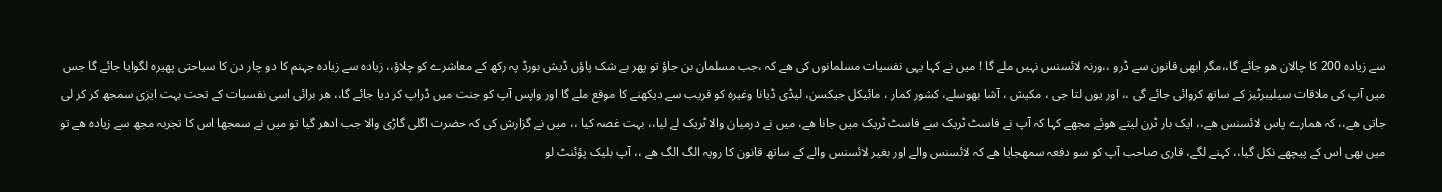سے زیادہ 200 کا چالان ھو جائے گا،،مگر ابھی قانون سے ڈرو ،،ورنہ لائسنس نہیں ملے گا ! میں نے کہا یہی نفسیات مسلمانوں کی ھے کہ ،جب مسلمان بن جاؤ تو پھر بے شک پاؤں ڈیش بورڈ پہ رکھ کے معاشرے کو چلاؤ،، زیادہ سے زیادہ جہنم کا دو چار دن کا سیاحتی پھیرہ لگوایا جائے گا جس میں آپ کی ملاقات سیلیبرٹیز کے ساتھ کروائی جائے گی ،، اور یوں لتا جی ، مکیش ، آشا بھوسلے، کشور کمار ، مائیکل جیکسن، لیڈی ڈیانا وغیرہ کو قریب سے دیکھنے کا موقع ملے گا اور واپس آپ کو جنت میں ڈراپ کر دیا جائے گا،، ھر برائی اسی نفسیات کے تحت بہت ایزی سمجھ کر کر لی جاتی ھے،، کہ ھمارے پاس لائسنس ھے،، ایک بار ٹرن لیتے ھوئے مجھے کہا کہ آپ نے فاسٹ ٹریک سے فاسٹ ٹریک میں جانا ھے، میں نے درمیان والا ٹریک لے لیا،، بہت غصہ کیا ،، میں نے گزارش کی کہ حضرت اگلی گاڑی والا جب ادھر گیا تو میں نے سمجھا اس کا تجربہ مجھ سے زیادہ ھے تو میں بھی اس کے پیچھے نکل گیا،، کہنے لگے، قاری صاحب آپ کو سو دفعہ سمھجایا ھے کہ لائسنس والے اور بغیر لائسنس والے کے ساتھ قانون کا رویہ الگ الگ ھے ،، آپ بلیک پؤئنٹ لو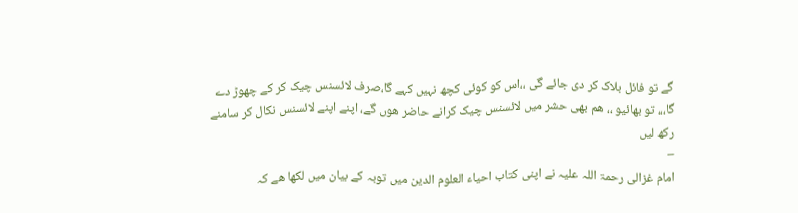گے تو فائل بلاک کر دی جائے گی ،،اس کو کوئی کچھ نہیں کہے گا،صرف لائسنس چیک کر کے چھوڑ دے گا،،، تو بھائیو ،، ھم بھی حشر میں لائسنس چیک کرانے حاضر ھوں گے، اپنے اپنے لائسنس نکال کر سامنے رکھ لیں
–
امام غزالی رحمۃ اللہ علیہ نے اپنی کتاب احیاء العلوم الدین میں توبہ کے بیان میں لکھا ھے کہ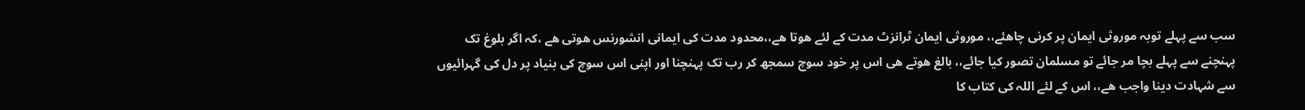سب سے پہلے توبہ موروثی ایمان پر کرنی چاھئے،، موروثی ایمان ٹرانزٹ مدت کے لئے ھوتا ھے،،محدود مدت کی ایمانی انشورنس ھوتی ھے ،کہ اگر بلوغ تک پہنچنے سے پہلے بچا مر جائے تو مسلمان تصور کیا جائے،، بالغ ھوتے ھی اس پر خود سوچ سمجھ کر رب تک پہنچنا اور اپنی اس سوچ کی بنیاد پر دل کی گہرائیوں سے شہادت دینا واجب ھے،، اس کے لئے اللہ کی کتاب کا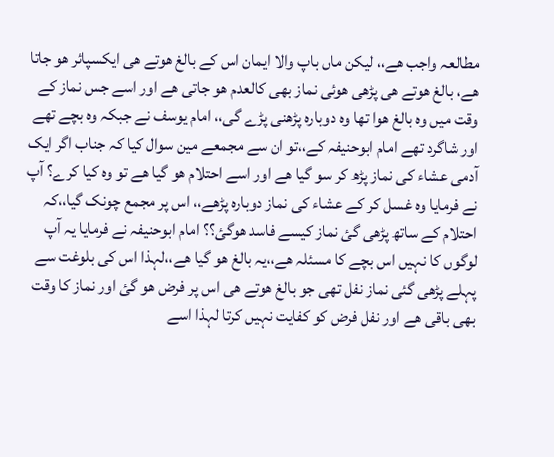مطالعہ واجب ھے،، لیکن ماں باپ والا ایمان اس کے بالغ ھوتے ھی ایکسپائر ھو جاتا ھے، بالغ ھوتے ھی پڑھی ھوئی نماز بھی کالعدم ھو جاتی ھے اور اسے جس نماز کے وقت میں وہ بالغ ھوا تھا وہ دوبارہ پڑھنی پڑے گی،، امام یوسف نے جبکہ وہ بچے تھے اور شاگرد تھے امام ابوحنیفہ کے،،تو ان سے مجمعے مین سوال کیا کہ جناب اگر ایک آدمی عشاء کی نماز پڑھ کر سو گیا ھے اور اسے احتلام ھو گیا ھے تو وہ کیا کرے؟ آپ نے فرمایا وہ غسل کر کے عشاء کی نماز دوبارہ پڑھے،، اس پر مجمع چونک گیا،،کہ احتلام کے ساتھ پڑھی گئ نماز کیسے فاسد ھوگئ؟؟ امام ابوحنیفہ نے فرمایا یہ آپ لوگوں کا نہیں اس بچے کا مسئلہ ھے،،یہ بالغ ھو گیا ھے،،لہذا اس کی بلوغت سے پہلے پڑھی گئی نماز نفل تھی جو بالغ ھوتے ھی اس پر فرض ھو گئ اور نماز کا وقت بھی باقی ھے اور نفل فرض کو کفایت نہیں کرتا لہذا اسے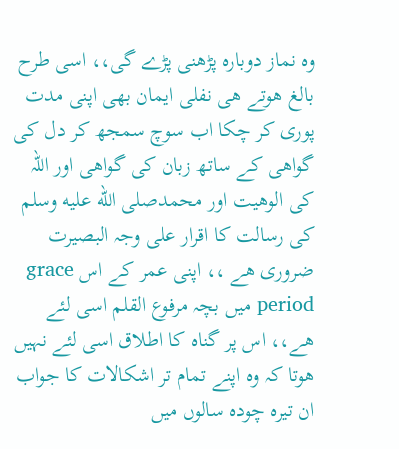وہ نماز دوبارہ پڑھنی پڑے گی،، اسی طرح بالغ ھوتے ھی نفلی ایمان بھی اپنی مدت پوری کر چکا اب سوچ سمجھ کر دل کی گواھی کے ساتھ زبان کی گواھی اور اللہ کی الوھیت اور محمدصلى الله عليه وسلم کی رسالت کا اقرار علی وجہ البصیرت ضروری ھے ،، اپنی عمر کے اس grace period میں بچہ مرفوع القلم اسی لئے ھے،، اس پر گناہ کا اطلاق اسی لئے نہیں ھوتا کہ وہ اپنے تمام تر اشکالات کا جواب ان تیرہ چودہ سالوں میں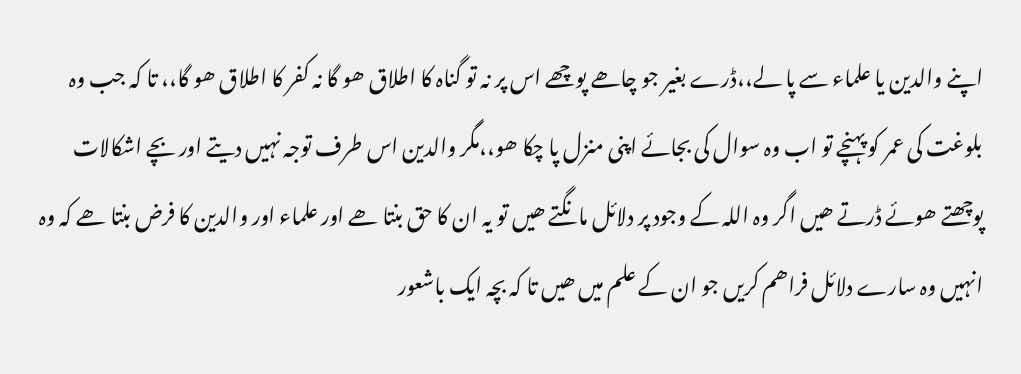اپنے والدین یا علماء سے پا لے،،ڈرے بغیر جو چاھے پوچھے اس پر نہ تو گناہ کا اطلاق ھو گا نہ کفر کا اطلاق ھو گا،، تا کہ جب وہ بلوغت کی عمر کو پہنچے تو اب وہ سوال کی بجائے اپنی منزل پا چکا ھو،،مگر والدین اس طرف توجہ نہیں دیتے اور بچے اشکالات پوچھتے ھوئے ڈرتے ھیں اگر وہ اللہ کے وجود پر دلائل مانگتے ھیں تو یہ ان کا حق بنتا ھے اور علماء اور والدین کا فرض بنتا ھے کہ وہ انہیں وہ سارے دلائل فراھم کریں جو ان کے علم میں ھیں تا کہ بچہ ایک باشعور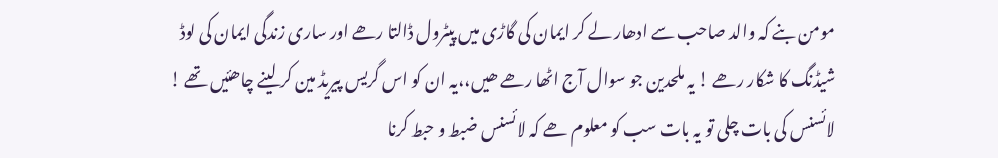مومن بنے کہ والد صاحب سے ادھار لے کر ایمان کی گاڑی میں پیٹرول ڈالتا رھے اور ساری زندگی ایمان کی لوڈ شیڈنگ کا شکار رھے ! یہ ملحدین جو سوال آج اٹھا رھے ھیں،،یہ ان کو اس گریس پیریڈ مین کر لینے چاھئیں تھے ! لائسنس کی بات چلی تو یہ بات سب کو معلوم ھے کہ لائسنس ضبط و حبط کرنا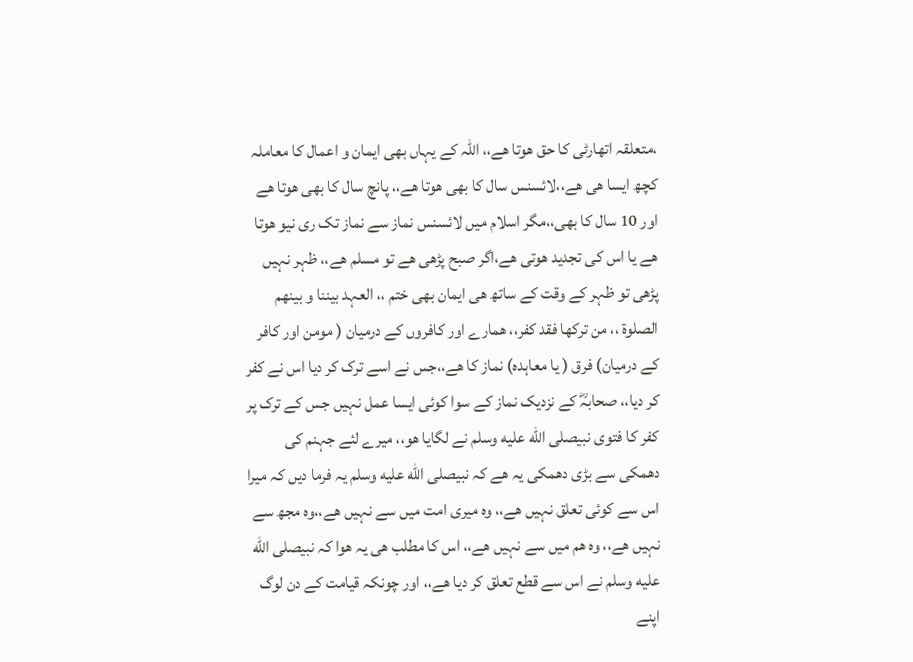،متعلقہ اتھارٹی کا حق ھوتا ھے،، اللہ کے یہاں بھی ایمان و اعمال کا معاملہ کچھ ایسا ھی ھے،،لائسنس سال کا بھی ھوتا ھے،، پانچ سال کا بھی ھوتا ھے اور 10 سال کا بھی،،مگر اسلام میں لائسنس نماز سے نماز تک ری نیو ھوتا ھے یا اس کی تجدید ھوتی ھے،اگر صبح پڑھی ھے تو مسلم ھے،، ظہر نہیں پڑھی تو ظہر کے وقت کے ساتھ ھی ایمان بھی ختم ،، العہد بیننا و بینھم الصلوۃ ،، من ترکھا فقد کفر،، ھمارے اور کافروں کے درمیان ( مومن اور کافر کے درمیان) فرق ( یا معاہدہ) نماز کا ھے،،جس نے اسے ترک کر دیا اس نے کفر کر دیا،، صحابہؓ کے نزدیک نماز کے سوا کوئی ایسا عمل نہیں جس کے ترک پر کفر کا فتوی نبیصلى الله عليه وسلم نے لگایا ھو،، میرے لئے جہنم کی دھمکی سے بڑی دھمکی یہ ھے کہ نبیصلى الله عليه وسلم یہ فرما دیں کہ میرا اس سے کوئی تعلق نہیں ھے،، وہ میری امت میں سے نہیں ھے،،وہ مجھ سے نہیں ھے،، وہ ھم میں سے نہیں ھے،، اس کا مطلب ھی یہ ھوا کہ نبیصلى الله عليه وسلم نے اس سے قطع تعلق کر دیا ھے،، اور چونکہ قیامت کے دن لوگ اپنے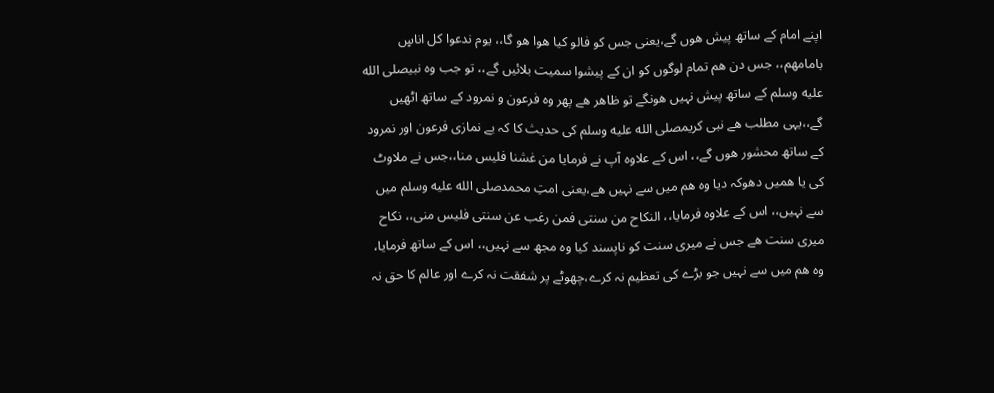اپنے امام کے ساتھ پیش ھوں گے،یعنی جس کو فالو کیا ھوا ھو گا،، یوم ندعوا کل اناسٍ بامامھم،، جس دن ھم تمام لوگوں کو ان کے پیشوا سمیت بلائیں گے،، تو جب وہ نبیصلى الله عليه وسلم کے ساتھ پیش نہیں ھونگے تو ظاھر ھے پھر وہ فرعون و نمرود کے ساتھ اٹھیں گے،،یہی مطلب ھے نبی کریمصلى الله عليه وسلم کی حدیث کا کہ بے نمازی فرعون اور نمرود کے ساتھ محشور ھوں گے،، اس کے علاوہ آپ نے فرمایا من غشنا فلیس منا،،جس نے ملاوٹ کی یا ھمیں دھوکہ دیا وہ ھم میں سے نہیں ھے،یعنی امتِ محمدصلى الله عليه وسلم میں سے نہیں،، اس کے علاوہ فرمایا،، النکاح من سنتی فمن رغب عن سنتی فلیس منی،، نکاح میری سنت ھے جس نے میری سنت کو ناپسند کیا وہ مجھ سے نہیں،، اس کے ساتھ فرمایا، وہ ھم میں سے نہیں جو بڑے کی تعظیم نہ کرے،چھوٹے پر شفقت نہ کرے اور عالم کا حق نہ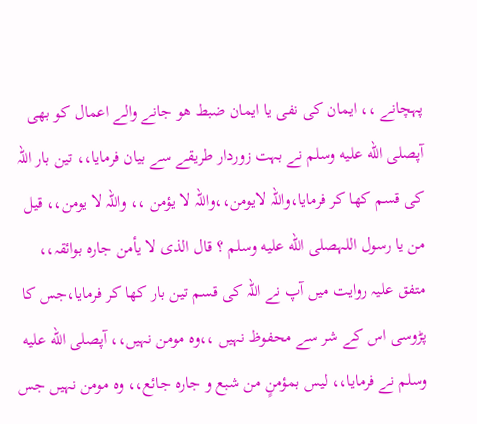پہچانے ،، ایمان کی نفی یا ایمان ضبط ھو جانے والے اعمال کو بھی آپصلى الله عليه وسلم نے بہت زوردار طریقے سے بیان فرمایا،، تین بار اللہ کی قسم کھا کر فرمایا،واللہ لایومن،،واللہ لا یؤمن ،، واللہ لا یومن،، قیل من یا رسول اللہصلى الله عليه وسلم ؟ قال الذی لا یأمن جارہ بوائقہ،، متفق علیہ روایت میں آپ نے اللہ کی قسم تین بار کھا کر فرمایا،جس کا پڑوسی اس کے شر سے محفوظ نہیں ،،وہ مومن نہیں،، آپصلى الله عليه وسلم نے فرمایا،، لیس بمؤمنٍ من شبع و جارہ جائع،، وہ مومن نہیں جس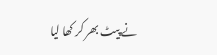نے پیٹ بھر کر کھا لیا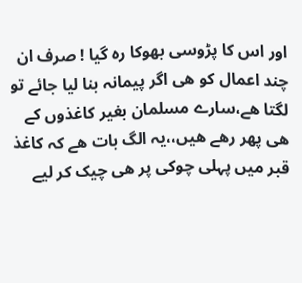اور اس کا پڑوسی بھوکا رہ گیا ! صرف ان چند اعمال کو ھی اگر پیمانہ بنا لیا جائے تو لگتا ھے،سارے مسلمان بغیر کاغذوں کے ھی پھر رھے ھیں،،یہ الگ بات ھے کہ کاغذ قبر میں پہلی چوکی پر ھی چیک کر لیے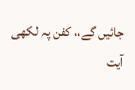جائیں گے،، کفن پہ لکھی آیت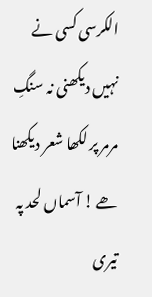الکرسی کسی نے نہیں دیکھنی نہ سنگِ مرمر پر لکھا شعر دیکھنا ھے ! آسماں لحد پہ تیری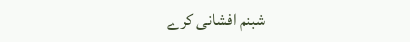شبنم افشانی کرے